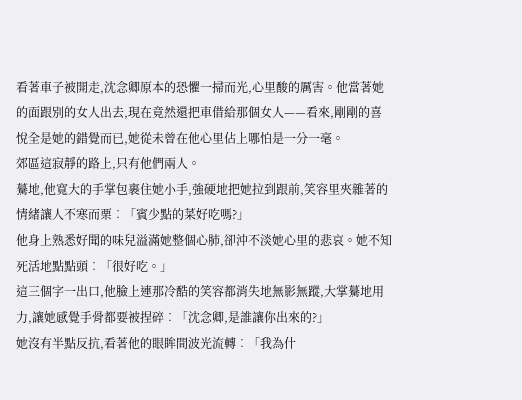看著車子被開走,沈念卿原本的恐懼一掃而光,心里酸的厲害。他當著她的面跟別的女人出去,現在竟然還把車借給那個女人——看來,剛剛的喜悅全是她的錯覺而已,她從未曾在他心里佔上哪怕是一分一毫。
郊區這寂靜的路上,只有他們兩人。
驀地,他寬大的手掌包裹住她小手,強硬地把她拉到跟前,笑容里夾雜著的情緒讓人不寒而栗︰「賓少點的菜好吃嗎?」
他身上熟悉好聞的味兒溢滿她整個心肺,卻沖不淡她心里的悲哀。她不知死活地點點頭︰「很好吃。」
這三個字一出口,他臉上連那冷酷的笑容都消失地無影無蹤,大掌驀地用力,讓她感覺手骨都要被捏碎︰「沈念卿,是誰讓你出來的?」
她沒有半點反抗,看著他的眼眸間波光流轉︰「我為什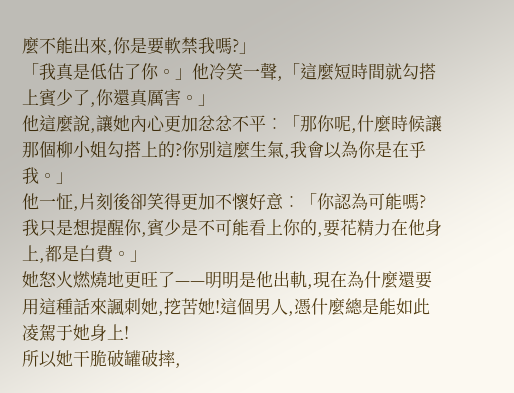麼不能出來,你是要軟禁我嗎?」
「我真是低估了你。」他冷笑一聲,「這麼短時間就勾搭上賓少了,你還真厲害。」
他這麼說,讓她內心更加忿忿不平︰「那你呢,什麼時候讓那個柳小姐勾搭上的?你別這麼生氣,我會以為你是在乎我。」
他一怔,片刻後卻笑得更加不懷好意︰「你認為可能嗎?我只是想提醒你,賓少是不可能看上你的,要花精力在他身上,都是白費。」
她怒火燃燒地更旺了——明明是他出軌,現在為什麼還要用這種話來諷刺她,挖苦她!這個男人,憑什麼總是能如此凌駕于她身上!
所以她干脆破罐破摔,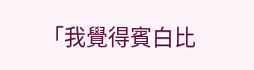「我覺得賓白比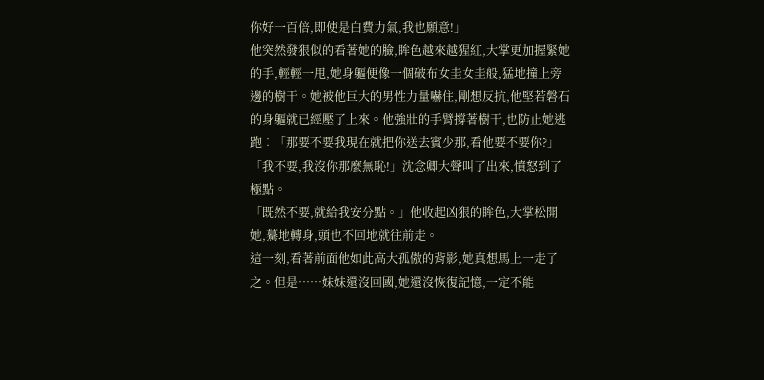你好一百倍,即使是白費力氣,我也願意!」
他突然發狠似的看著她的臉,眸色越來越猩紅,大掌更加握緊她的手,輕輕一甩,她身軀便像一個破布女圭女圭般,猛地撞上旁邊的樹干。她被他巨大的男性力量嚇住,剛想反抗,他堅若磐石的身軀就已經壓了上來。他強壯的手臂撐著樹干,也防止她逃跑︰「那要不要我現在就把你送去賓少那,看他要不要你?」
「我不要,我沒你那麼無恥!」沈念卿大聲叫了出來,憤怒到了極點。
「既然不要,就給我安分點。」他收起凶狠的眸色,大掌松開她,驀地轉身,頭也不回地就往前走。
這一刻,看著前面他如此高大孤傲的背影,她真想馬上一走了之。但是……妹妹還沒回國,她還沒恢復記憶,一定不能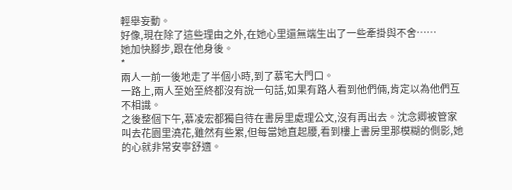輕舉妄動。
好像,現在除了這些理由之外,在她心里還無端生出了一些牽掛與不舍……
她加快腳步,跟在他身後。
*
兩人一前一後地走了半個小時,到了慕宅大門口。
一路上,兩人至始至終都沒有說一句話,如果有路人看到他們倆,肯定以為他們互不相識。
之後整個下午,慕凌宏都獨自待在書房里處理公文,沒有再出去。沈念卿被管家叫去花園里澆花,雖然有些累,但每當她直起腰,看到樓上書房里那模糊的側影,她的心就非常安寧舒適。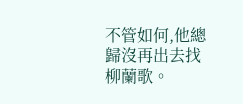不管如何,他總歸沒再出去找柳蘭歌。